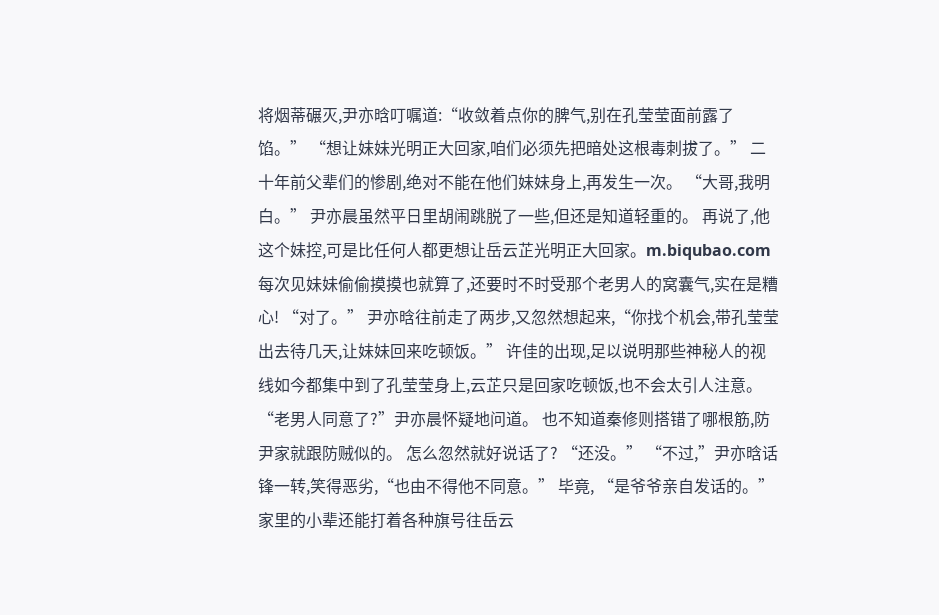将烟蒂碾灭,尹亦晗叮嘱道:“收敛着点你的脾气,别在孔莹莹面前露了馅。” “想让妹妹光明正大回家,咱们必须先把暗处这根毒刺拔了。” 二十年前父辈们的惨剧,绝对不能在他们妹妹身上,再发生一次。 “大哥,我明白。” 尹亦晨虽然平日里胡闹跳脱了一些,但还是知道轻重的。 再说了,他这个妹控,可是比任何人都更想让岳云芷光明正大回家。m.biqubao.com 每次见妹妹偷偷摸摸也就算了,还要时不时受那个老男人的窝囊气,实在是糟心! “对了。” 尹亦晗往前走了两步,又忽然想起来,“你找个机会,带孔莹莹出去待几天,让妹妹回来吃顿饭。” 许佳的出现,足以说明那些神秘人的视线如今都集中到了孔莹莹身上,云芷只是回家吃顿饭,也不会太引人注意。 “老男人同意了?”尹亦晨怀疑地问道。 也不知道秦修则搭错了哪根筋,防尹家就跟防贼似的。 怎么忽然就好说话了? “还没。” “不过,”尹亦晗话锋一转,笑得恶劣,“也由不得他不同意。” 毕竟, “是爷爷亲自发话的。” 家里的小辈还能打着各种旗号往岳云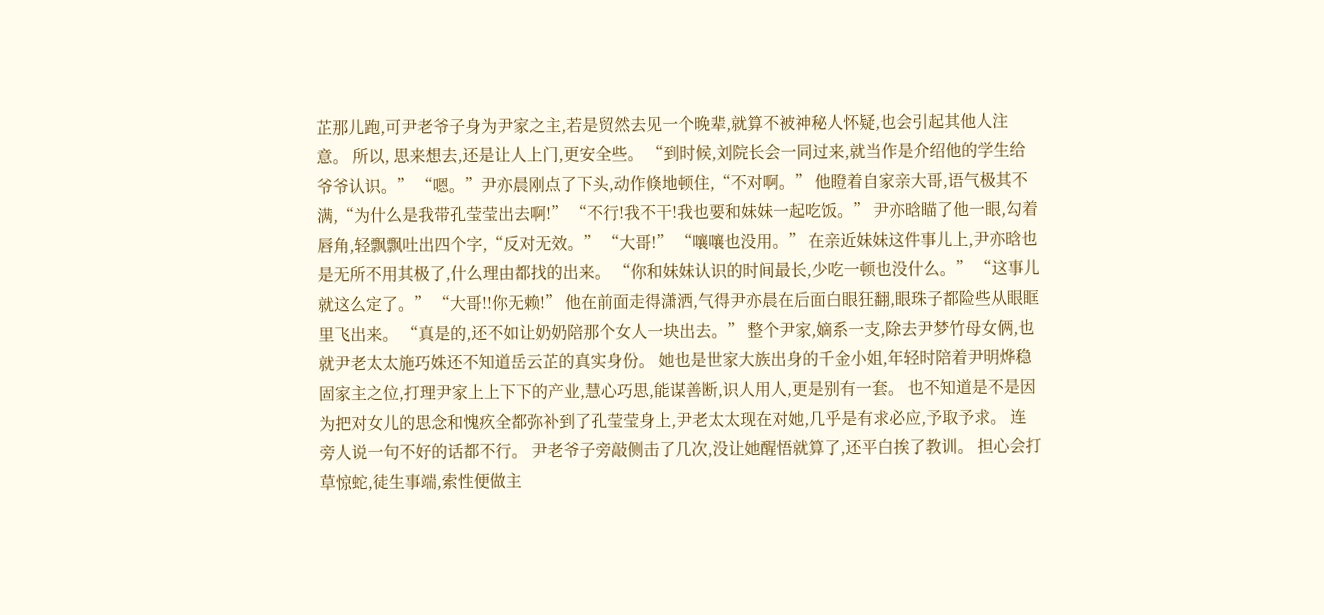芷那儿跑,可尹老爷子身为尹家之主,若是贸然去见一个晚辈,就算不被神秘人怀疑,也会引起其他人注意。 所以, 思来想去,还是让人上门,更安全些。 “到时候,刘院长会一同过来,就当作是介绍他的学生给爷爷认识。” “嗯。”尹亦晨刚点了下头,动作倏地顿住,“不对啊。” 他瞪着自家亲大哥,语气极其不满,“为什么是我带孔莹莹出去啊!” “不行!我不干!我也要和妹妹一起吃饭。” 尹亦晗瞄了他一眼,勾着唇角,轻飘飘吐出四个字,“反对无效。” “大哥!” “嚷嚷也没用。” 在亲近妹妹这件事儿上,尹亦晗也是无所不用其极了,什么理由都找的出来。 “你和妹妹认识的时间最长,少吃一顿也没什么。” “这事儿就这么定了。” “大哥!!你无赖!” 他在前面走得潇洒,气得尹亦晨在后面白眼狂翻,眼珠子都险些从眼眶里飞出来。 “真是的,还不如让奶奶陪那个女人一块出去。” 整个尹家,嫡系一支,除去尹梦竹母女俩,也就尹老太太施巧姝还不知道岳云芷的真实身份。 她也是世家大族出身的千金小姐,年轻时陪着尹明烨稳固家主之位,打理尹家上上下下的产业,慧心巧思,能谋善断,识人用人,更是别有一套。 也不知道是不是因为把对女儿的思念和愧疚全都弥补到了孔莹莹身上,尹老太太现在对她,几乎是有求必应,予取予求。 连旁人说一句不好的话都不行。 尹老爷子旁敲侧击了几次,没让她醒悟就算了,还平白挨了教训。 担心会打草惊蛇,徒生事端,索性便做主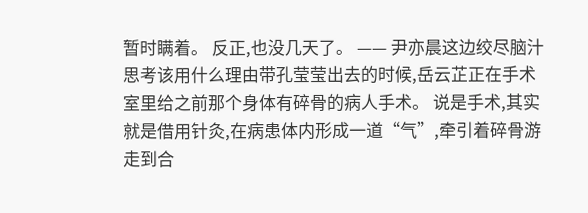暂时瞒着。 反正,也没几天了。 —— 尹亦晨这边绞尽脑汁思考该用什么理由带孔莹莹出去的时候,岳云芷正在手术室里给之前那个身体有碎骨的病人手术。 说是手术,其实就是借用针灸,在病患体内形成一道“气”,牵引着碎骨游走到合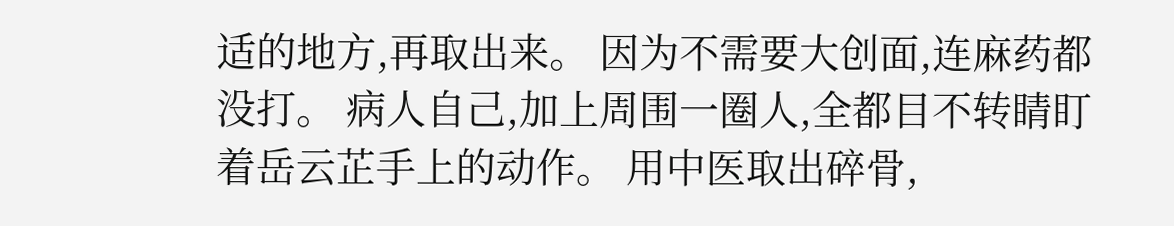适的地方,再取出来。 因为不需要大创面,连麻药都没打。 病人自己,加上周围一圈人,全都目不转睛盯着岳云芷手上的动作。 用中医取出碎骨,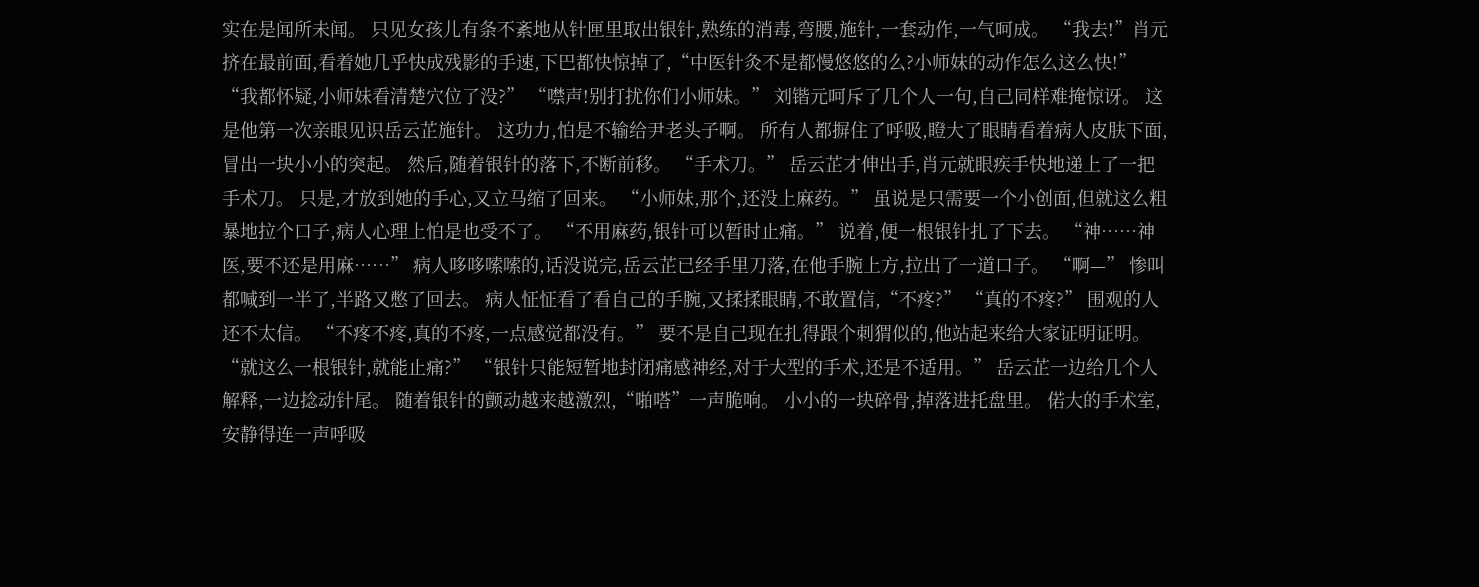实在是闻所未闻。 只见女孩儿有条不紊地从针匣里取出银针,熟练的消毒,弯腰,施针,一套动作,一气呵成。 “我去!”肖元挤在最前面,看着她几乎快成残影的手速,下巴都快惊掉了,“中医针灸不是都慢悠悠的么?小师妹的动作怎么这么快!” “我都怀疑,小师妹看清楚穴位了没?” “噤声!别打扰你们小师妹。” 刘锴元呵斥了几个人一句,自己同样难掩惊讶。 这是他第一次亲眼见识岳云芷施针。 这功力,怕是不输给尹老头子啊。 所有人都摒住了呼吸,瞪大了眼睛看着病人皮肤下面,冒出一块小小的突起。 然后,随着银针的落下,不断前移。 “手术刀。” 岳云芷才伸出手,肖元就眼疾手快地递上了一把手术刀。 只是,才放到她的手心,又立马缩了回来。 “小师妹,那个,还没上麻药。” 虽说是只需要一个小创面,但就这么粗暴地拉个口子,病人心理上怕是也受不了。 “不用麻药,银针可以暂时止痛。” 说着,便一根银针扎了下去。 “神……神医,要不还是用麻……” 病人哆哆嗦嗦的,话没说完,岳云芷已经手里刀落,在他手腕上方,拉出了一道口子。 “啊—” 惨叫都喊到一半了,半路又憋了回去。 病人怔怔看了看自己的手腕,又揉揉眼睛,不敢置信,“不疼?” “真的不疼?” 围观的人还不太信。 “不疼不疼,真的不疼,一点感觉都没有。” 要不是自己现在扎得跟个刺猬似的,他站起来给大家证明证明。 “就这么一根银针,就能止痛?” “银针只能短暂地封闭痛感神经,对于大型的手术,还是不适用。” 岳云芷一边给几个人解释,一边捻动针尾。 随着银针的颤动越来越激烈,“啪嗒”一声脆响。 小小的一块碎骨,掉落进托盘里。 偌大的手术室,安静得连一声呼吸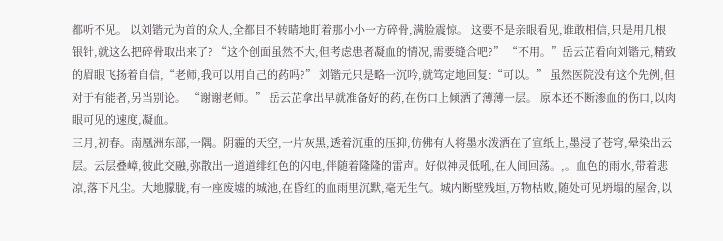都听不见。 以刘锴元为首的众人,全都目不转睛地盯着那小小一方碎骨,满脸震惊。 这要不是亲眼看见,谁敢相信,只是用几根银针,就这么把碎骨取出来了? “这个创面虽然不大,但考虑患者凝血的情况,需要缝合吧?” “不用。”岳云芷看向刘锴元,精致的眉眼飞扬着自信,“老师,我可以用自己的药吗?” 刘锴元只是略一沉吟,就笃定地回复:“可以。” 虽然医院没有这个先例,但对于有能者,另当别论。 “谢谢老师。” 岳云芷拿出早就准备好的药,在伤口上倾洒了薄薄一层。 原本还不断渗血的伤口,以肉眼可见的速度,凝血。
三月,初春。南凰洲东部,一隅。阴霾的天空,一片灰黑,透着沉重的压抑,仿佛有人将墨水泼洒在了宣纸上,墨浸了苍穹,晕染出云层。云层叠嶂,彼此交融,弥散出一道道绯红色的闪电,伴随着隆隆的雷声。好似神灵低吼,在人间回荡。,。血色的雨水,带着悲凉,落下凡尘。大地朦胧,有一座废墟的城池,在昏红的血雨里沉默,毫无生气。城内断壁残垣,万物枯败,随处可见坍塌的屋舍,以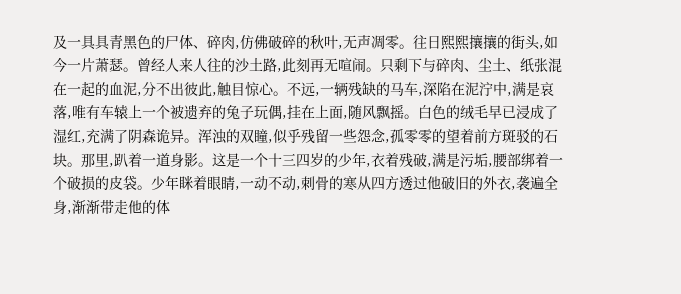及一具具青黑色的尸体、碎肉,仿佛破碎的秋叶,无声凋零。往日熙熙攘攘的街头,如今一片萧瑟。曾经人来人往的沙土路,此刻再无喧闹。只剩下与碎肉、尘土、纸张混在一起的血泥,分不出彼此,触目惊心。不远,一辆残缺的马车,深陷在泥泞中,满是哀落,唯有车辕上一个被遗弃的兔子玩偶,挂在上面,随风飘摇。白色的绒毛早已浸成了湿红,充满了阴森诡异。浑浊的双瞳,似乎残留一些怨念,孤零零的望着前方斑驳的石块。那里,趴着一道身影。这是一个十三四岁的少年,衣着残破,满是污垢,腰部绑着一个破损的皮袋。少年眯着眼睛,一动不动,刺骨的寒从四方透过他破旧的外衣,袭遍全身,渐渐带走他的体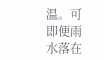温。可即便雨水落在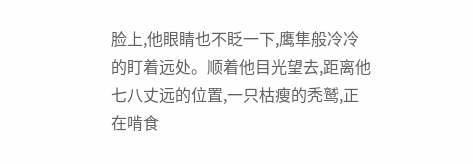脸上,他眼睛也不眨一下,鹰隼般冷冷的盯着远处。顺着他目光望去,距离他七八丈远的位置,一只枯瘦的秃鹫,正在啃食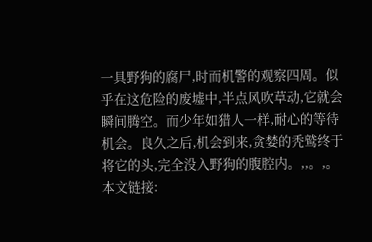一具野狗的腐尸,时而机警的观察四周。似乎在这危险的废墟中,半点风吹草动,它就会瞬间腾空。而少年如猎人一样,耐心的等待机会。良久之后,机会到来,贪婪的秃鹫终于将它的头,完全没入野狗的腹腔内。,,。,。
本文链接: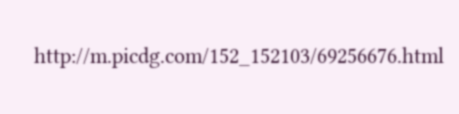http://m.picdg.com/152_152103/69256676.html